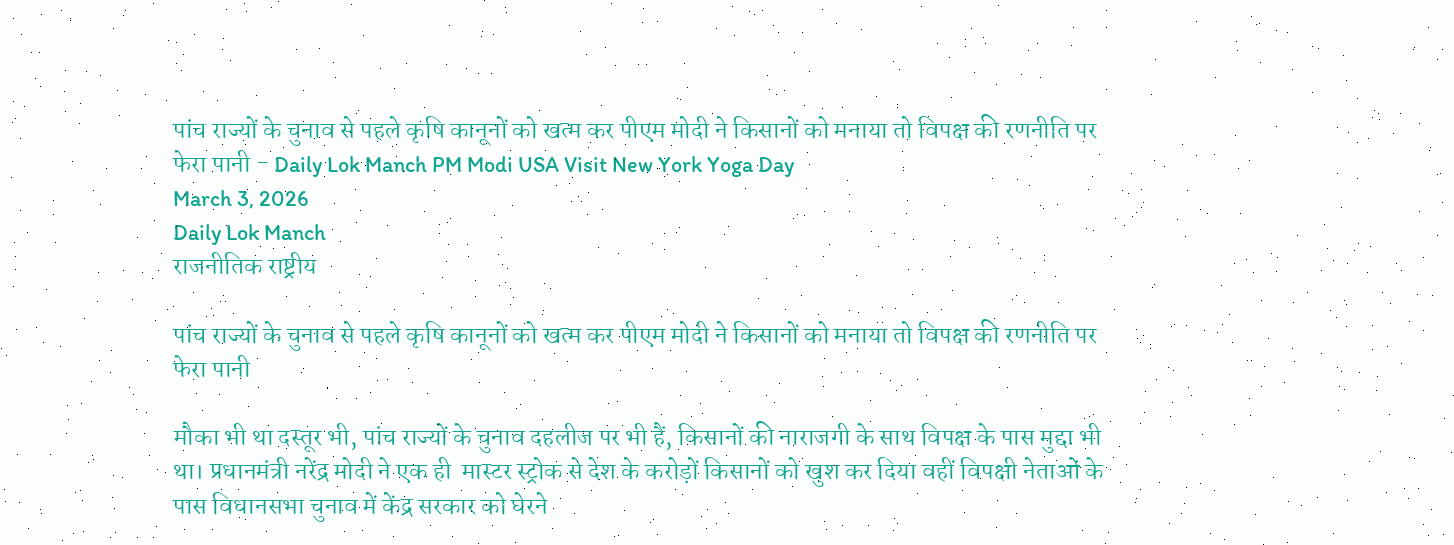पांच राज्यों के चुनाव से पहले कृषि कानूनों को खत्म कर पीएम मोदी ने किसानों को मनाया तो विपक्ष की रणनीति पर फेरा पानी - Daily Lok Manch PM Modi USA Visit New York Yoga Day
March 3, 2026
Daily Lok Manch
राजनीतिक राष्ट्रीय

पांच राज्यों के चुनाव से पहले कृषि कानूनों को खत्म कर पीएम मोदी ने किसानों को मनाया तो विपक्ष की रणनीति पर फेरा पानी

मौका भी था दस्तूर भी, पांच राज्यों के चुनाव दहलीज पर भी हैं, किसानों की नाराजगी के साथ विपक्ष के पास मुद्दा भी था। प्रधानमंत्री नरेंद्र मोदी ने एक ही  मास्टर स्ट्रोक से देश के करोड़ों किसानों को खुश कर दिया वहीं विपक्षी नेताओं के पास विधानसभा चुनाव में केंद्र सरकार को घेरने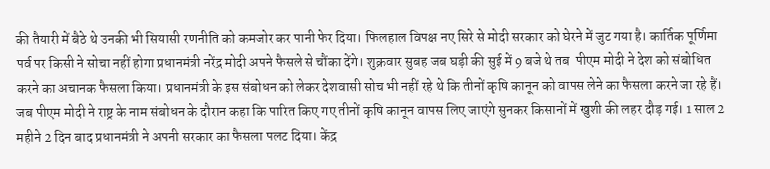की तैयारी में बैठे थे उनकी भी सियासी रणनीति को कमजोर कर पानी फेर दिया। फिलहाल विपक्ष नए सिरे से मोदी सरकार को घेरने में जुट गया है। कार्तिक पूर्णिमा पर्व पर किसी ने सोचा नहीं होगा प्रधानमंत्री नरेंद्र मोदी अपने फैसले से चौंका देंगे। शुक्रवार सुबह जब घड़ी की सुई में 9 बजे थे तब  पीएम मोदी ने देश को संबोधित करने का अचानक फैसला किया। प्रधानमंत्री के इस संबोधन को लेकर देशवासी सोच भी नहीं रहे थे कि तीनों कृषि कानून को वापस लेने का फैसला करने जा रहे हैं। जब पीएम मोदी ने राष्ट्र के नाम संबोधन के दौरान कहा कि पारित किए गए तीनों कृषि कानून वापस लिए जाएंगे सुनकर किसानों में खुशी की लहर दौड़ गई। 1 साल 2 महीने 2 दिन बाद प्रधानमंत्री ने अपनी सरकार का फैसला पलट दिया। केंद्र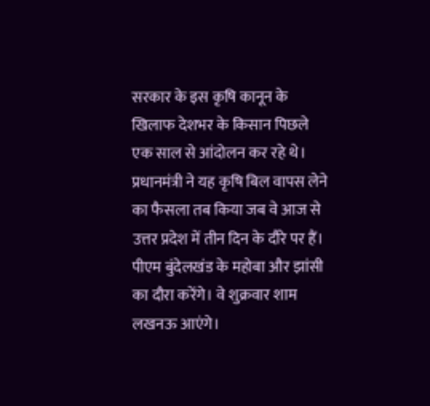सरकार के इस कृषि कानून के खिलाफ देशभर के किसान पिछले एक साल से आंदोलन कर रहे थे। प्रधानमंत्री ने यह कृषि बिल वापस लेने का फैसला तब किया जब वे आज से उत्तर प्रदेश में तीन दिन के दौरे पर हैं। पीएम बुंदेलखंड के महोबा और झांसी का दौरा करेंगे। वे शुक्रवार शाम लखनऊ आएंगे।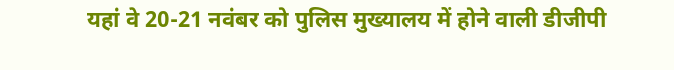यहां वे 20-21 नवंबर को पुलिस मुख्यालय में होने वाली डीजीपी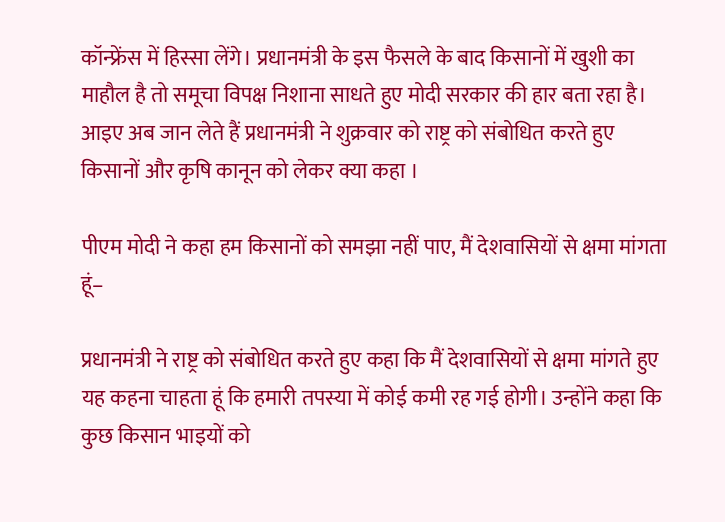कॉन्फ्रेंस में हिस्सा लेंगे। प्रधानमंत्री के इस फैसले के बाद किसानों में खुशी का माहौल है तो समूचा विपक्ष निशाना साधते हुए मोदी सरकार की हार बता रहा है। आइए अब जान लेते हैं प्रधानमंत्री ने शुक्रवार को राष्ट्र को संबोधित करते हुए किसानों और कृषि कानून को लेकर क्या कहा ।

पीएम मोदी ने कहा हम किसानों को समझा नहीं पाए, मैं देशवासियों से क्षमा मांगता हूं–

प्रधानमंत्री ने राष्ट्र को संबोधित करते हुए कहा कि मैं देशवासियों से क्षमा मांगते हुए यह कहना चाहता हूं कि हमारी तपस्या में कोई कमी रह गई होगी। उन्होंने कहा कि कुछ किसान भाइयों को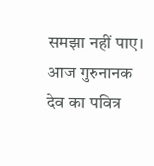समझा नहीं पाए। आज गुरुनानक देव का पवित्र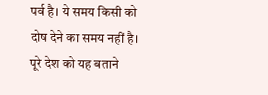पर्व है। ये समय किसी को दोष देने का समय नहीं है। पूरे देश को यह बताने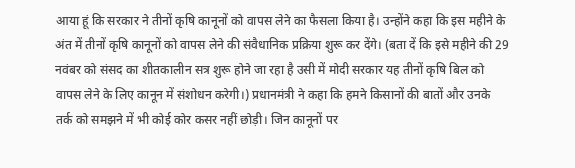आया हूं कि सरकार ने तीनों कृषि कानूनों को वापस लेने का फैसला किया है। उन्होंने कहा कि इस महीने के अंत में तीनों कृषि कानूनों को वापस लेने की संवैधानिक प्रक्रिया शुरू कर देंगे। (बता दें कि इसे महीने की 29 नवंबर को संसद का शीतकालीन सत्र शुरू होने जा रहा है उसी में मोदी सरकार यह तीनों कृषि बिल को वापस लेने के लिए कानून में संशोधन करेगी।) प्रधानमंत्री ने कहा कि हमने किसानों की बातों और उनके तर्क को समझने में भी कोई कोर कसर नहीं छोड़ी। जिन कानूनों पर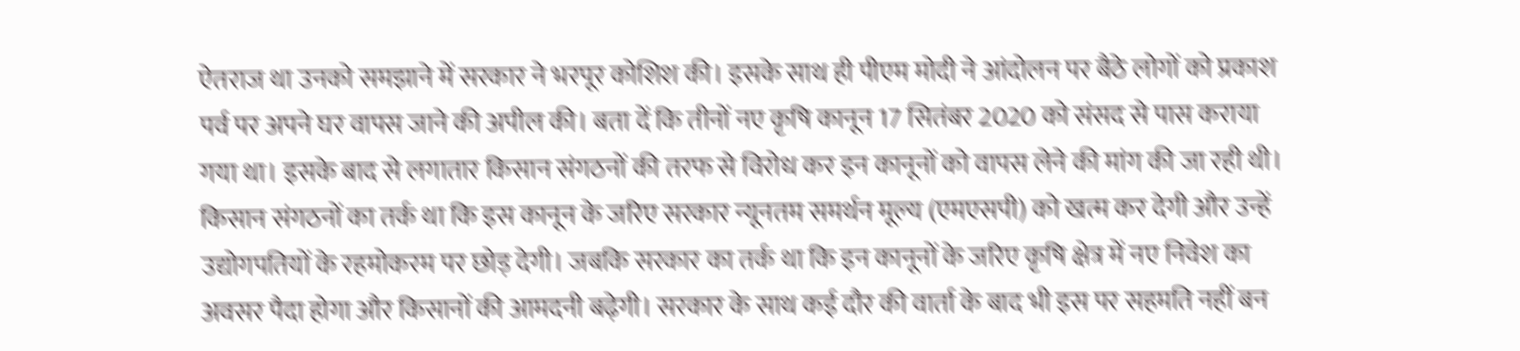ऐतराज था उनको समझाने में सरकार ने भरपूर कोशिश की। इसके साथ ही पीएम मोदी ने आंदोलन पर बैठे लोगों को प्रकाश पर्व पर अपने घर वापस जाने की अपील की। बता दें कि तीनों नए कृषि कानून 17 सितंबर 2020 को संसद से पास कराया गया था। इसके बाद से लगातार किसान संगठनों की तरफ से विरोध कर इन कानूनों को वापस लेने की मांग की जा रही थी। किसान संगठनों का तर्क था कि इस कानून के जरिए सरकार न्यूनतम समर्थन मूल्य (एमएसपी) को खत्म कर देगी और उन्हें उद्योगपतियों के रहमोकरम पर छोड़ देगी। जबकि सरकार का तर्क था कि इन कानूनों के जरिए कृषि क्षेत्र में नए निवेश का अवसर पैदा होगा और किसानों की आमदनी बढ़ेगी। सरकार के साथ कई दौर की वार्ता के बाद भी इस पर सहमति नहीं बन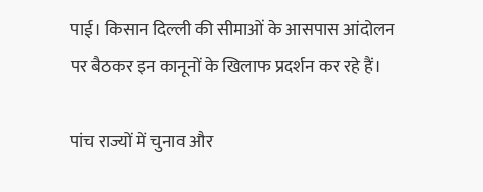पाई। किसान दिल्ली की सीमाओं के आसपास आंदोलन पर बैठकर इन कानूनों के खिलाफ प्रदर्शन कर रहे हैं।

पांच राज्यों में चुनाव और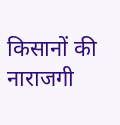किसानों की नाराजगी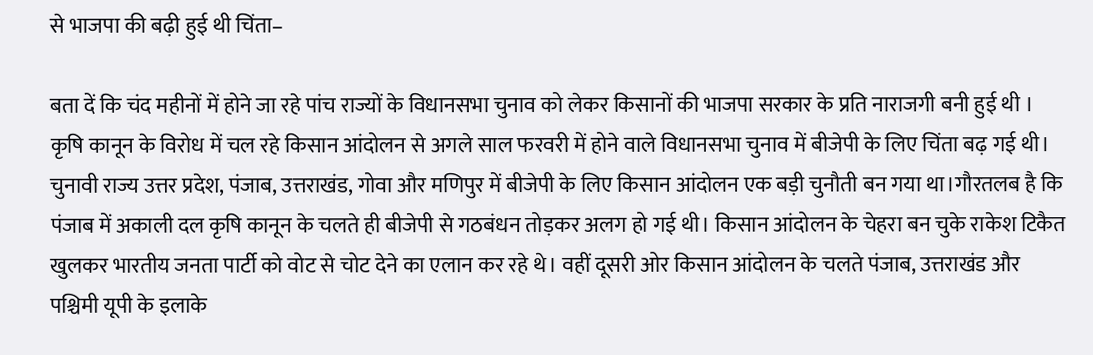से भाजपा की बढ़ी हुई थी चिंता–

बता दें कि चंद महीनों में होने जा रहे पांच राज्यों के विधानसभा चुनाव को लेकर किसानों की भाजपा सरकार के प्रति नाराजगी बनी हुई थी । कृषि कानून के विरोध में चल रहे किसान आंदोलन से अगले साल फरवरी में होने वाले विधानसभा चुनाव में बीजेपी के लिए चिंता बढ़ गई थी। चुनावी राज्य उत्तर प्रदेश, पंजाब, उत्तराखंड, गोवा और मणिपुर में बीजेपी के लिए किसान आंदोलन एक बड़ी चुनौती बन गया था।गौरतलब है कि पंजाब में अकाली दल कृषि कानून के चलते ही बीजेपी से गठबंधन तोड़कर अलग हो गई थी। किसान आंदोलन के चेहरा बन चुके राकेश टिकैत खुलकर भारतीय जनता पार्टी को वोट से चोट देने का एलान कर रहे थे। वहीं दूसरी ओर किसान आंदोलन के चलते पंजाब, उत्तराखंड और पश्चिमी यूपी के इलाके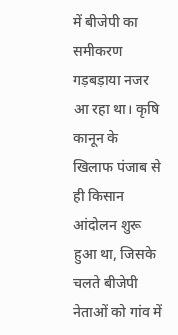में बीजेपी का समीकरण गड़बड़ाया नजर आ रहा था। कृषि कानून के खिलाफ पंजाब से ही किसान आंदोलन शुरू हुआ था, जिसके चलते बीजेपी नेताओं को गांव में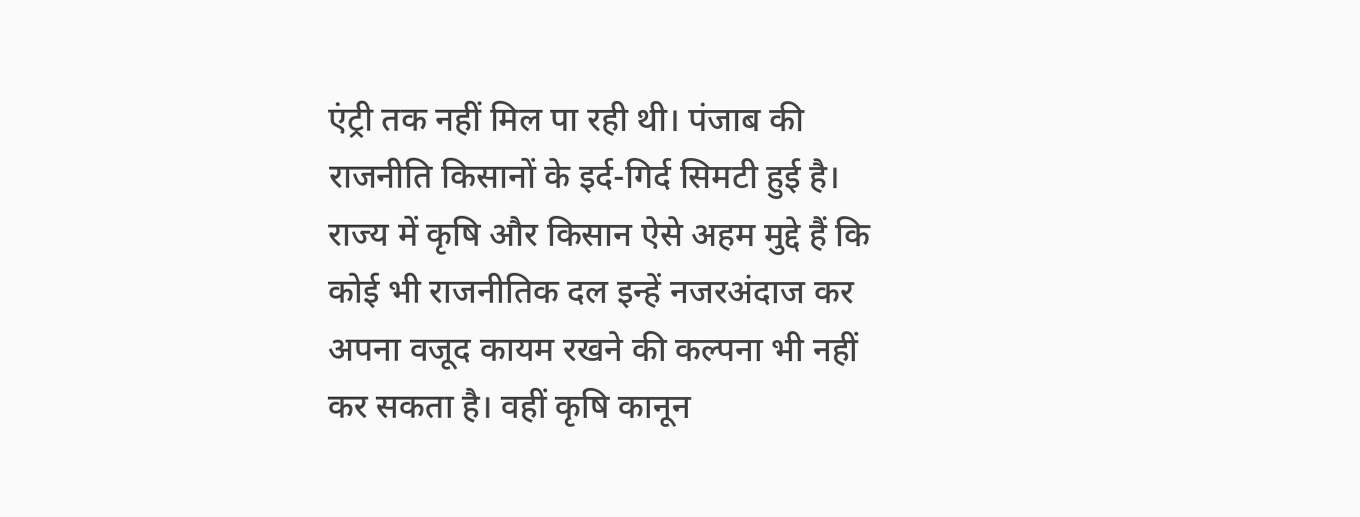एंट्री तक नहीं मिल पा रही थी। पंजाब की राजनीति किसानों के इर्द-गिर्द सिमटी हुई है। राज्य में कृषि और किसान ऐसे अहम मुद्दे हैं कि कोई भी राजनीतिक दल इन्हें नजरअंदाज कर अपना वजूद कायम रखने की कल्पना भी नहीं कर सकता है। वहीं कृषि कानून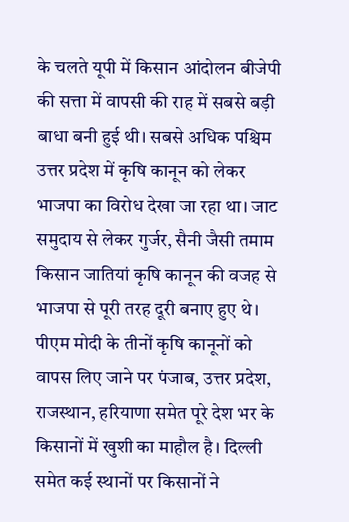के चलते यूपी में किसान आंदोलन बीजेपी की सत्ता में वापसी की राह में सबसे बड़ी बाधा बनी हुई थी। सबसे अधिक पश्चिम उत्तर प्रदेश में कृषि कानून को लेकर भाजपा का विरोध देखा जा रहा था। ‌जाट समुदाय से लेकर गुर्जर, सैनी जैसी तमाम किसान जातियां कृषि कानून की वजह से भाजपा से पूरी तरह दूरी बनाए हुए थे। पीएम मोदी के तीनों कृषि कानूनों को वापस लिए जाने पर पंजाब, उत्तर प्रदेश, राजस्थान, हरियाणा समेत पूरे देश भर के किसानों में खुशी का माहौल है। दिल्ली समेत कई स्थानों पर किसानों ने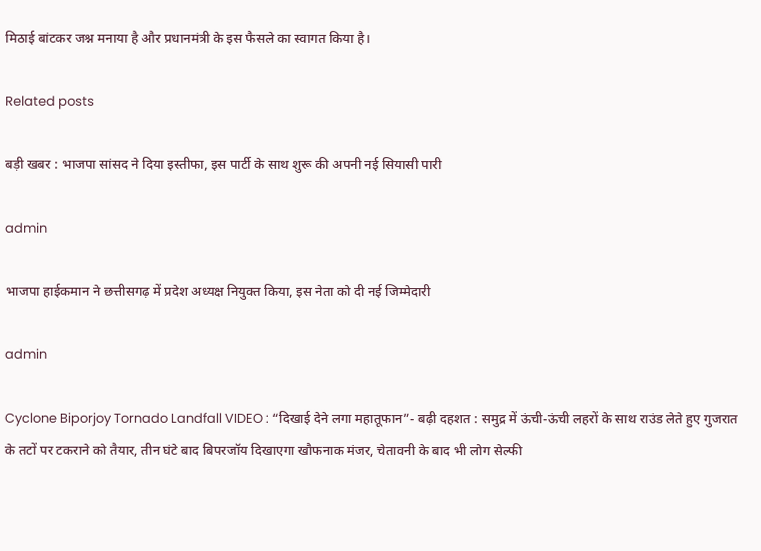मिठाई बांटकर जश्न मनाया है और प्रधानमंत्री के इस फैसले का स्वागत किया है।

Related posts

बड़ी खबर : भाजपा सांसद ने दिया इस्तीफा, इस पार्टी के साथ शुरू की अपनी नई सियासी पारी

admin

भाजपा हाईकमान ने छत्तीसगढ़ में प्रदेश अध्यक्ष नियुक्त किया, इस नेता को दी नई जिम्मेदारी

admin

Cyclone Biporjoy Tornado Landfall VIDEO : “दिखाई देने लगा महातूफान”- बढ़ी दहशत : समुद्र में ऊंची-ऊंची लहरों के साथ राउंड लेते हुए गुजरात के तटों पर टकराने को तैयार, तीन घंटे बाद बिपरजॉय दिखाएगा खौफनाक मंजर, चेतावनी के बाद भी लोग सेल्फी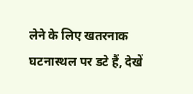लेने के लिए खतरनाक घटनास्थल पर डटे हैं, देखें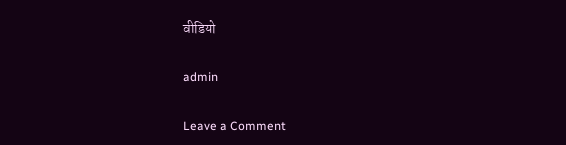वीडियो

admin

Leave a Comment